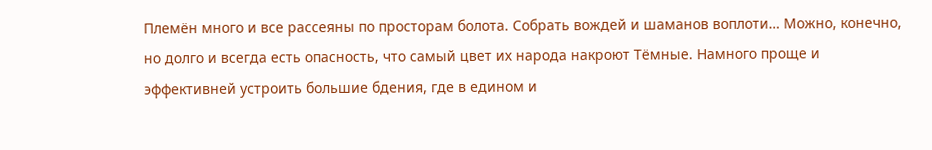Племён много и все рассеяны по просторам болота. Собрать вождей и шаманов воплоти… Можно, конечно, но долго и всегда есть опасность, что самый цвет их народа накроют Тёмные. Намного проще и эффективней устроить большие бдения, где в едином и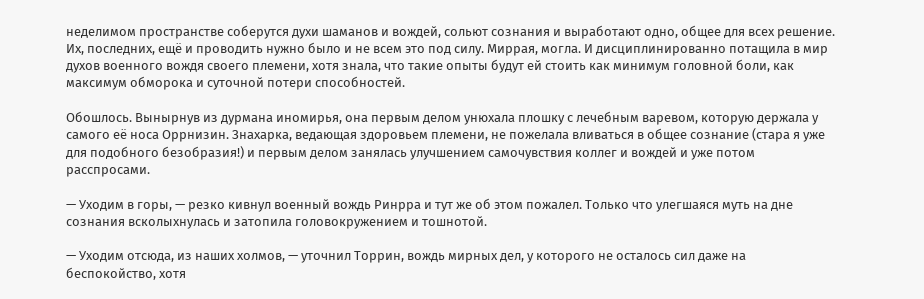неделимом пространстве соберутся духи шаманов и вождей, сольют сознания и выработают одно, общее для всех решение. Их, последних, ещё и проводить нужно было и не всем это под силу. Миррая, могла. И дисциплинированно потащила в мир духов военного вождя своего племени, хотя знала, что такие опыты будут ей стоить как минимум головной боли, как максимум обморока и суточной потери способностей.

Обошлось. Вынырнув из дурмана иномирья, она первым делом унюхала плошку с лечебным варевом, которую держала у самого её носа Оррнизин. Знахарка, ведающая здоровьем племени, не пожелала вливаться в общее сознание (стара я уже для подобного безобразия!) и первым делом занялась улучшением самочувствия коллег и вождей и уже потом расспросами.

— Уходим в горы, — резко кивнул военный вождь Ринрра и тут же об этом пожалел. Только что улегшаяся муть на дне сознания всколыхнулась и затопила головокружением и тошнотой.

— Уходим отсюда, из наших холмов, — уточнил Торрин, вождь мирных дел, у которого не осталось сил даже на беспокойство, хотя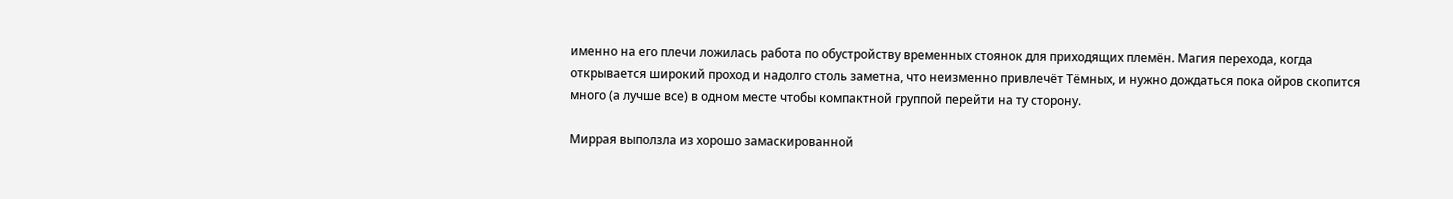именно на его плечи ложилась работа по обустройству временных стоянок для приходящих племён. Магия перехода, когда открывается широкий проход и надолго столь заметна, что неизменно привлечёт Тёмных, и нужно дождаться пока ойров скопится много (а лучше все) в одном месте чтобы компактной группой перейти на ту сторону.

Миррая выползла из хорошо замаскированной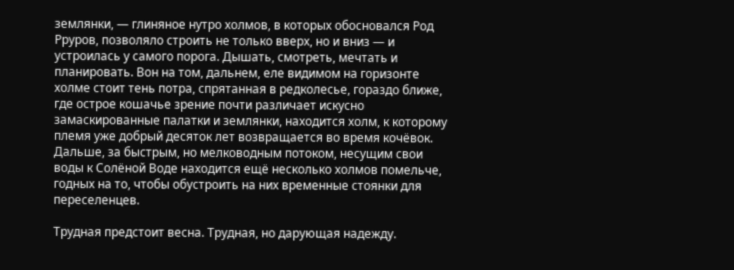землянки, — глиняное нутро холмов, в которых обосновался Род Рруров, позволяло строить не только вверх, но и вниз — и устроилась у самого порога. Дышать, смотреть, мечтать и планировать. Вон на том, дальнем, еле видимом на горизонте холме стоит тень потра, спрятанная в редколесье, гораздо ближе, где острое кошачье зрение почти различает искусно замаскированные палатки и землянки, находится холм, к которому племя уже добрый десяток лет возвращается во время кочёвок. Дальше, за быстрым, но мелководным потоком, несущим свои воды к Солёной Воде находится ещё несколько холмов помельче, годных на то, чтобы обустроить на них временные стоянки для переселенцев.

Трудная предстоит весна. Трудная, но дарующая надежду.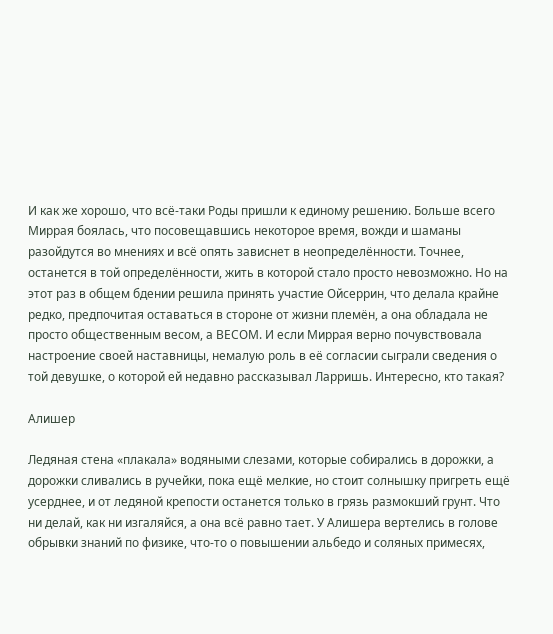И как же хорошо, что всё-таки Роды пришли к единому решению. Больше всего Миррая боялась, что посовещавшись некоторое время, вожди и шаманы разойдутся во мнениях и всё опять зависнет в неопределённости. Точнее, останется в той определённости, жить в которой стало просто невозможно. Но на этот раз в общем бдении решила принять участие Ойсеррин, что делала крайне редко, предпочитая оставаться в стороне от жизни племён, а она обладала не просто общественным весом, а ВЕСОМ. И если Миррая верно почувствовала настроение своей наставницы, немалую роль в её согласии сыграли сведения о той девушке, о которой ей недавно рассказывал Ларришь. Интересно, кто такая?

Алишер

Ледяная стена «плакала» водяными слезами, которые собирались в дорожки, а дорожки сливались в ручейки, пока ещё мелкие, но стоит солнышку пригреть ещё усерднее, и от ледяной крепости останется только в грязь размокший грунт. Что ни делай, как ни изгаляйся, а она всё равно тает. У Алишера вертелись в голове обрывки знаний по физике, что-то о повышении альбедо и соляных примесях,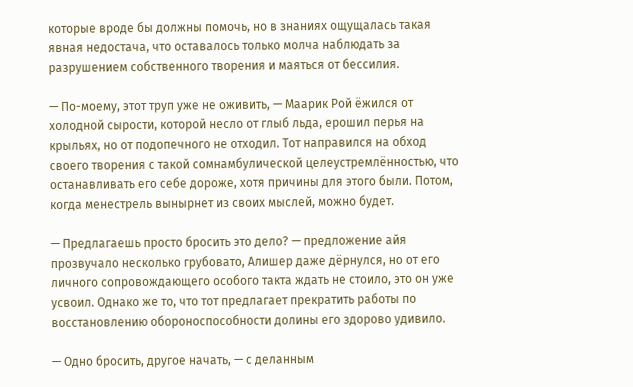которые вроде бы должны помочь, но в знаниях ощущалась такая явная недостача, что оставалось только молча наблюдать за разрушением собственного творения и маяться от бессилия.

— По-моему, этот труп уже не оживить, — Маарик Рой ёжился от холодной сырости, которой несло от глыб льда, ерошил перья на крыльях, но от подопечного не отходил. Тот направился на обход своего творения с такой сомнамбулической целеустремлённостью, что останавливать его себе дороже, хотя причины для этого были. Потом, когда менестрель вынырнет из своих мыслей, можно будет.

— Предлагаешь просто бросить это дело? — предложение айя прозвучало несколько грубовато, Алишер даже дёрнулся, но от его личного сопровождающего особого такта ждать не стоило, это он уже усвоил. Однако же то, что тот предлагает прекратить работы по восстановлению обороноспособности долины его здорово удивило.

— Одно бросить, другое начать, — с деланным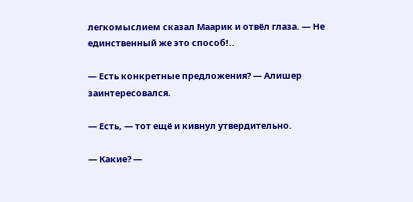легкомыслием сказал Маарик и отвёл глаза. — Не единственный же это способ!..

— Есть конкретные предложения? — Алишер заинтересовался.

— Есть, — тот ещё и кивнул утвердительно.

— Какие? —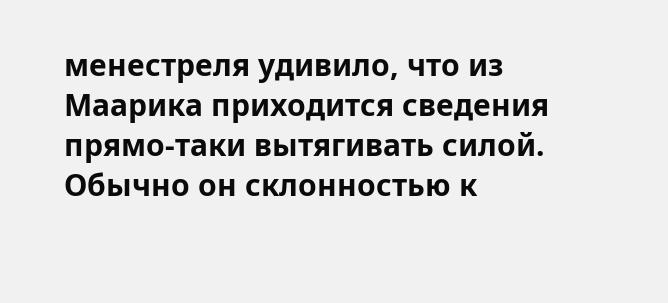менестреля удивило, что из Маарика приходится сведения прямо-таки вытягивать силой. Обычно он склонностью к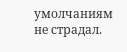умолчаниям не страдал.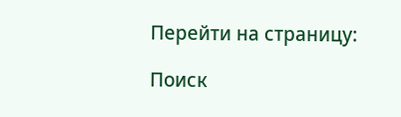Перейти на страницу:

Поиск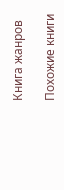Книга жанров

Похожие книги